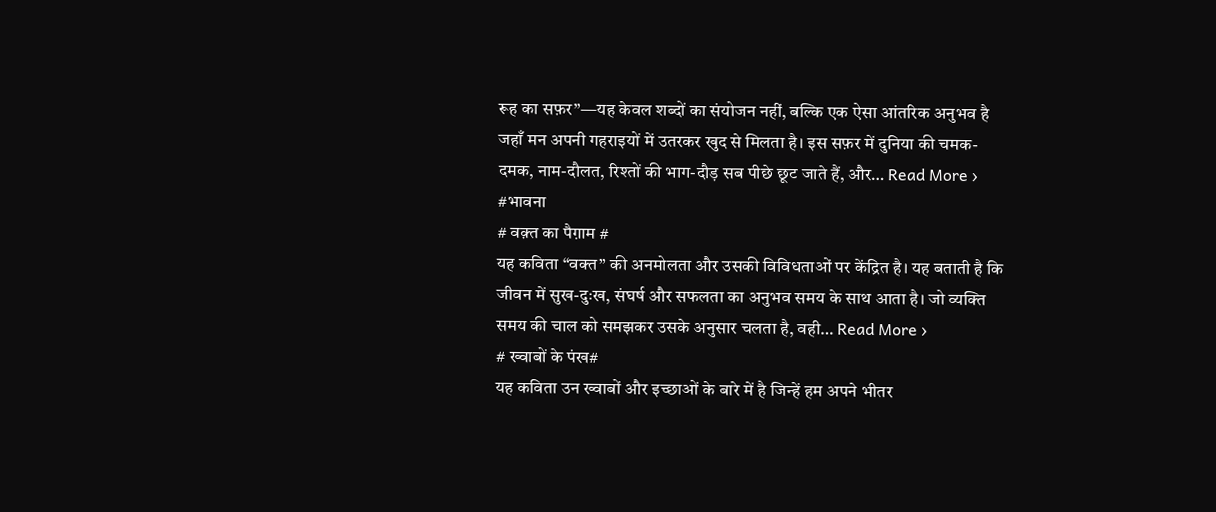रूह का सफ़र”—यह केवल शब्दों का संयोजन नहीं, बल्कि एक ऐसा आंतरिक अनुभव है जहाँ मन अपनी गहराइयों में उतरकर खुद से मिलता है। इस सफ़र में दुनिया की चमक-दमक, नाम-दौलत, रिश्तों की भाग-दौड़ सब पीछे छूट जाते हैं, और… Read More ›
#भावना
# वक़्त का पैग़ाम #
यह कविता “वक्त” की अनमोलता और उसकी विविधताओं पर केंद्रित है। यह बताती है कि जीवन में सुख-दुःख, संघर्ष और सफलता का अनुभव समय के साथ आता है। जो व्यक्ति समय की चाल को समझकर उसके अनुसार चलता है, वही… Read More ›
# ख्वाबों के पंख#
यह कविता उन ख्वाबों और इच्छाओं के बारे में है जिन्हें हम अपने भीतर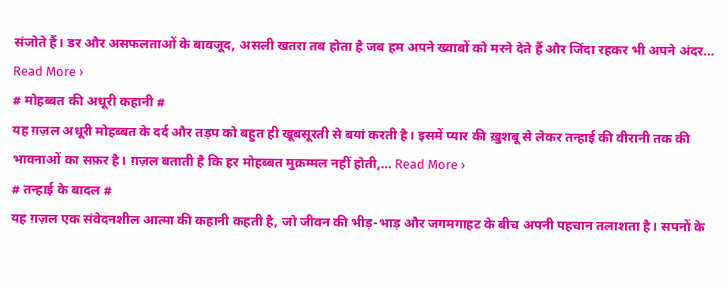संजोते हैं। डर और असफलताओं के बावजूद, असली खतरा तब होता है जब हम अपने ख्वाबों को मरने देते हैं और जिंदा रहकर भी अपने अंदर… Read More ›
# मोहब्बत की अधूरी कहानी #
यह ग़ज़ल अधूरी मोहब्बत के दर्द और तड़प को बहुत ही खूबसूरती से बयां करती है। इसमें प्यार की ख़ुशबू से लेकर तन्हाई की वीरानी तक की भावनाओं का सफ़र है। ग़ज़ल बताती है कि हर मोहब्बत मुक़म्मल नहीं होती,… Read More ›
# तन्हाई के बादल #
यह ग़ज़ल एक संवेदनशील आत्मा की कहानी कहती है, जो जीवन की भीड़-भाड़ और जगमगाहट के बीच अपनी पहचान तलाशता है। सपनों के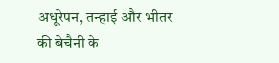अधूरेपन, तन्हाई और भीतर की बेचैनी के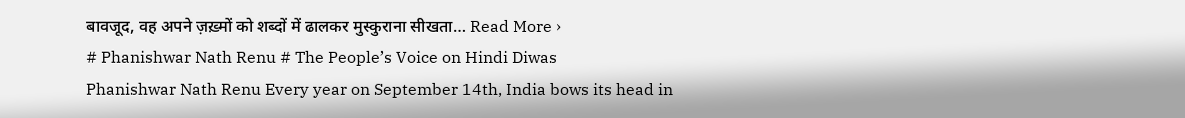बावजूद, वह अपने ज़ख़्मों को शब्दों में ढालकर मुस्कुराना सीखता… Read More ›
# Phanishwar Nath Renu # The People’s Voice on Hindi Diwas
Phanishwar Nath Renu Every year on September 14th, India bows its head in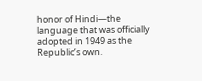honor of Hindi—the language that was officially adopted in 1949 as the Republic’s own.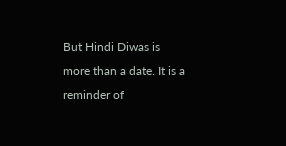But Hindi Diwas is more than a date. It is a reminder of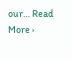our… Read More ›